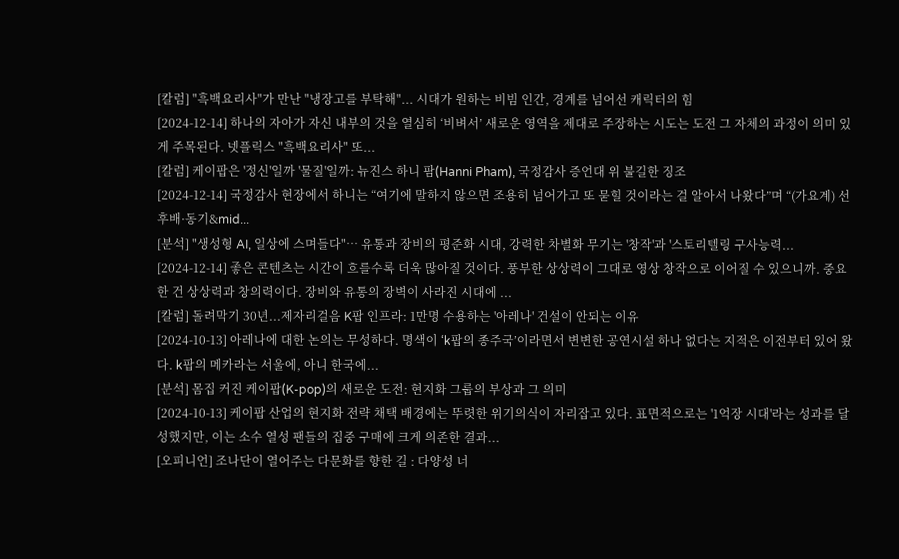[칼럼] "흑백요리사"가 만난 "냉장고를 부탁해"... 시대가 원하는 비빔 인간, 경계를 넘어선 캐릭터의 힘
[2024-12-14] 하나의 자아가 자신 내부의 것을 열심히 ‘비벼서’ 새로운 영역을 제대로 주장하는 시도는 도전 그 자체의 과정이 의미 있게 주목된다. 넷플릭스 "흑백요리사" 또...
[칼럼] 케이팝은 '정신'일까 '물질'일까: 뉴진스 하니 팜(Hanni Pham), 국정감사 증언대 위 불길한 징조
[2024-12-14] 국정감사 현장에서 하니는 “여기에 말하지 않으면 조용히 넘어가고 또 묻힐 것이라는 걸 알아서 나왔다”며 “(가요계) 선후배·동기&mid...
[분석] "생성형 AI, 일상에 스며들다"… 유통과 장비의 평준화 시대, 강력한 차별화 무기는 '창작'과 '스토리텔링 구사능력...
[2024-12-14] 좋은 콘텐츠는 시간이 흐를수록 더욱 많아질 것이다. 풍부한 상상력이 그대로 영상 창작으로 이어질 수 있으니까. 중요한 건 상상력과 창의력이다. 장비와 유통의 장벽이 사라진 시대에 ...
[칼럼] 돌려막기 30년...제자리걸음 K팝 인프라: 1만명 수용하는 '아레나' 건설이 안되는 이유
[2024-10-13] 아레나에 대한 논의는 무성하다. 명색이 ‘k팝의 종주국’이라면서 변변한 공연시설 하나 없다는 지적은 이전부터 있어 왔다. k팝의 메카라는 서울에, 아니 한국에...
[분석] 몸집 커진 케이팝(K-pop)의 새로운 도전: 현지화 그룹의 부상과 그 의미
[2024-10-13] 케이팝 산업의 현지화 전략 채택 배경에는 뚜렷한 위기의식이 자리잡고 있다. 표면적으로는 '1억장 시대'라는 성과를 달성했지만, 이는 소수 열성 팬들의 집중 구매에 크게 의존한 결과...
[오피니언] 조나단이 열어주는 다문화를 향한 길 : 다양성 너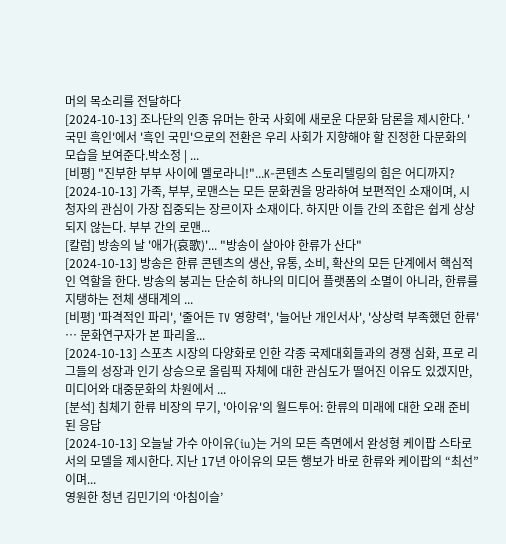머의 목소리를 전달하다
[2024-10-13] 조나단의 인종 유머는 한국 사회에 새로운 다문화 담론을 제시한다. '국민 흑인'에서 '흑인 국민'으로의 전환은 우리 사회가 지향해야 할 진정한 다문화의 모습을 보여준다.박소정 | ...
[비평] "진부한 부부 사이에 멜로라니!"...K-콘텐츠 스토리텔링의 힘은 어디까지?
[2024-10-13] 가족, 부부, 로맨스는 모든 문화권을 망라하여 보편적인 소재이며, 시청자의 관심이 가장 집중되는 장르이자 소재이다. 하지만 이들 간의 조합은 쉽게 상상되지 않는다. 부부 간의 로맨...
[칼럼] 방송의 날 '애가(哀歌)'... "방송이 살아야 한류가 산다"
[2024-10-13] 방송은 한류 콘텐츠의 생산, 유통, 소비, 확산의 모든 단계에서 핵심적인 역할을 한다. 방송의 붕괴는 단순히 하나의 미디어 플랫폼의 소멸이 아니라, 한류를 지탱하는 전체 생태계의 ...
[비평] '파격적인 파리', '줄어든 TV 영향력', '늘어난 개인서사', '상상력 부족했던 한류' … 문화연구자가 본 파리올...
[2024-10-13] 스포츠 시장의 다양화로 인한 각종 국제대회들과의 경쟁 심화, 프로 리그들의 성장과 인기 상승으로 올림픽 자체에 대한 관심도가 떨어진 이유도 있겠지만, 미디어와 대중문화의 차원에서 ...
[분석] 침체기 한류 비장의 무기, '아이유'의 월드투어: 한류의 미래에 대한 오래 준비된 응답
[2024-10-13] 오늘날 가수 아이유(iu)는 거의 모든 측면에서 완성형 케이팝 스타로서의 모델을 제시한다. 지난 17년 아이유의 모든 행보가 바로 한류와 케이팝의 “최선”이며...
영원한 청년 김민기의 ‘아침이슬’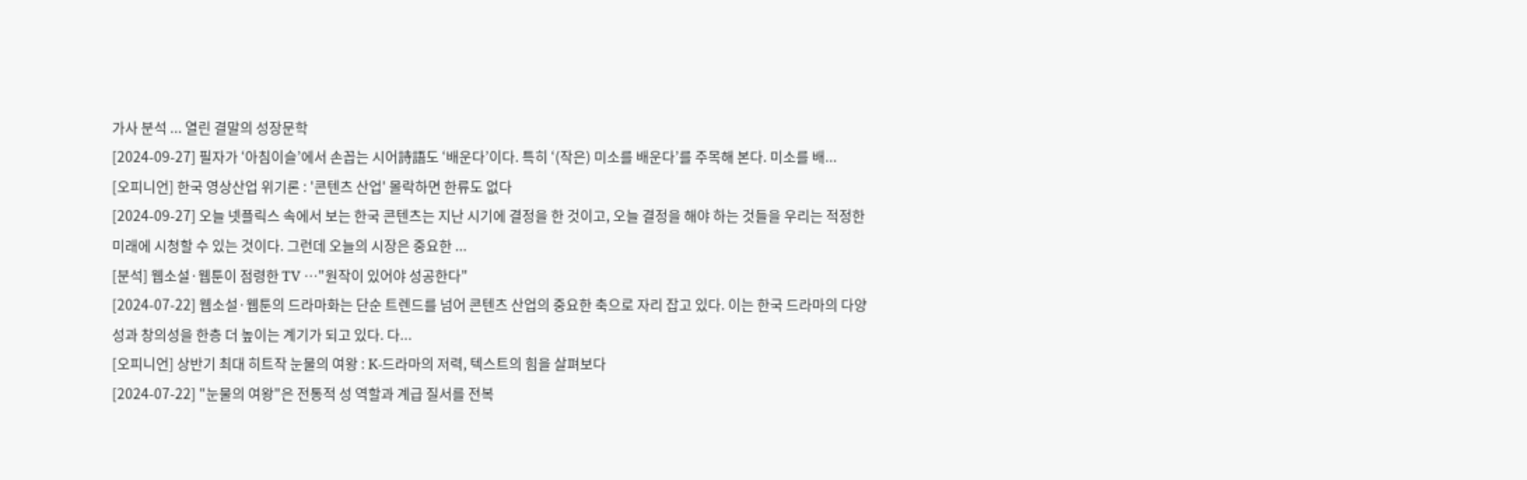가사 분석 ... 열린 결말의 성장문학
[2024-09-27] 필자가 ‘아침이슬’에서 손꼽는 시어詩語도 ‘배운다’이다. 특히 ‘(작은) 미소를 배운다’를 주목해 본다. 미소를 배...
[오피니언] 한국 영상산업 위기론 : '콘텐츠 산업' 몰락하면 한류도 없다
[2024-09-27] 오늘 넷플릭스 속에서 보는 한국 콘텐츠는 지난 시기에 결정을 한 것이고, 오늘 결정을 해야 하는 것들을 우리는 적정한 미래에 시청할 수 있는 것이다. 그런데 오늘의 시장은 중요한 ...
[분석] 웹소설·웹툰이 점령한 TV …"원작이 있어야 성공한다"
[2024-07-22] 웹소설·웹툰의 드라마화는 단순 트렌드를 넘어 콘텐츠 산업의 중요한 축으로 자리 잡고 있다. 이는 한국 드라마의 다양성과 창의성을 한층 더 높이는 계기가 되고 있다. 다...
[오피니언] 상반기 최대 히트작 눈물의 여왕 : K-드라마의 저력, 텍스트의 힘을 살펴보다
[2024-07-22] "눈물의 여왕"은 전통적 성 역할과 계급 질서를 전복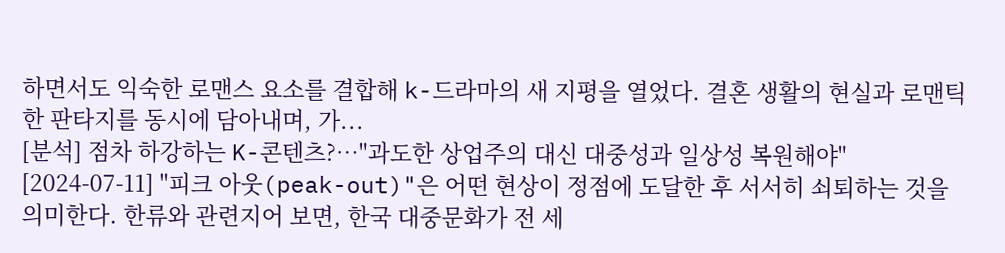하면서도 익숙한 로맨스 요소를 결합해 k-드라마의 새 지평을 열었다. 결혼 생활의 현실과 로맨틱한 판타지를 동시에 담아내며, 가...
[분석] 점차 하강하는 K-콘텐츠?…"과도한 상업주의 대신 대중성과 일상성 복원해야"
[2024-07-11] "피크 아웃(peak-out)"은 어떤 현상이 정점에 도달한 후 서서히 쇠퇴하는 것을 의미한다. 한류와 관련지어 보면, 한국 대중문화가 전 세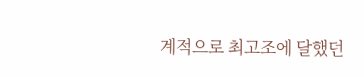계적으로 최고조에 달했던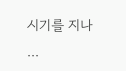시기를 지나 ...